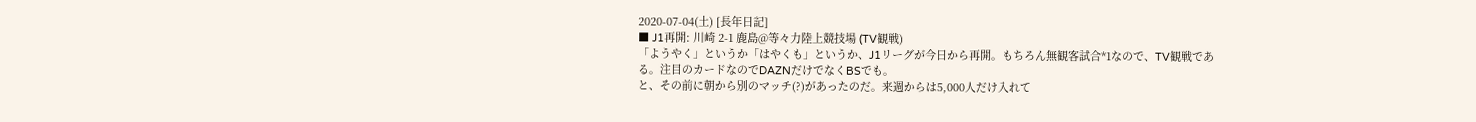2020-07-04(土) [長年日記]
■ J1再開: 川崎 2-1 鹿島@等々力陸上競技場 (TV観戦)
「ようやく」というか「はやくも」というか、J1リーグが今日から再開。もちろん無観客試合*1なので、TV観戦である。注目のカードなのでDAZNだけでなくBSでも。
と、その前に朝から別のマッチ(?)があったのだ。来週からは5,000人だけ入れて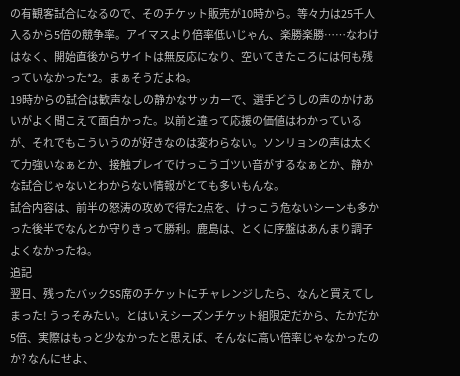の有観客試合になるので、そのチケット販売が10時から。等々力は25千人入るから5倍の競争率。アイマスより倍率低いじゃん、楽勝楽勝……なわけはなく、開始直後からサイトは無反応になり、空いてきたころには何も残っていなかった*2。まぁそうだよね。
19時からの試合は歓声なしの静かなサッカーで、選手どうしの声のかけあいがよく聞こえて面白かった。以前と違って応援の価値はわかっているが、それでもこういうのが好きなのは変わらない。ソンリョンの声は太くて力強いなぁとか、接触プレイでけっこうゴツい音がするなぁとか、静かな試合じゃないとわからない情報がとても多いもんな。
試合内容は、前半の怒涛の攻めで得た2点を、けっこう危ないシーンも多かった後半でなんとか守りきって勝利。鹿島は、とくに序盤はあんまり調子よくなかったね。
追記
翌日、残ったバックSS席のチケットにチャレンジしたら、なんと買えてしまった! うっそみたい。とはいえシーズンチケット組限定だから、たかだか5倍、実際はもっと少なかったと思えば、そんなに高い倍率じゃなかったのか? なんにせよ、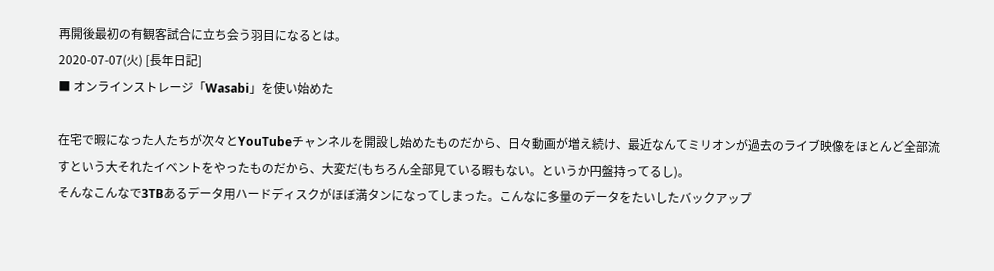再開後最初の有観客試合に立ち会う羽目になるとは。
2020-07-07(火) [長年日記]
■ オンラインストレージ「Wasabi」を使い始めた

在宅で暇になった人たちが次々とYouTubeチャンネルを開設し始めたものだから、日々動画が増え続け、最近なんてミリオンが過去のライブ映像をほとんど全部流すという大それたイベントをやったものだから、大変だ(もちろん全部見ている暇もない。というか円盤持ってるし)。
そんなこんなで3TBあるデータ用ハードディスクがほぼ満タンになってしまった。こんなに多量のデータをたいしたバックアップ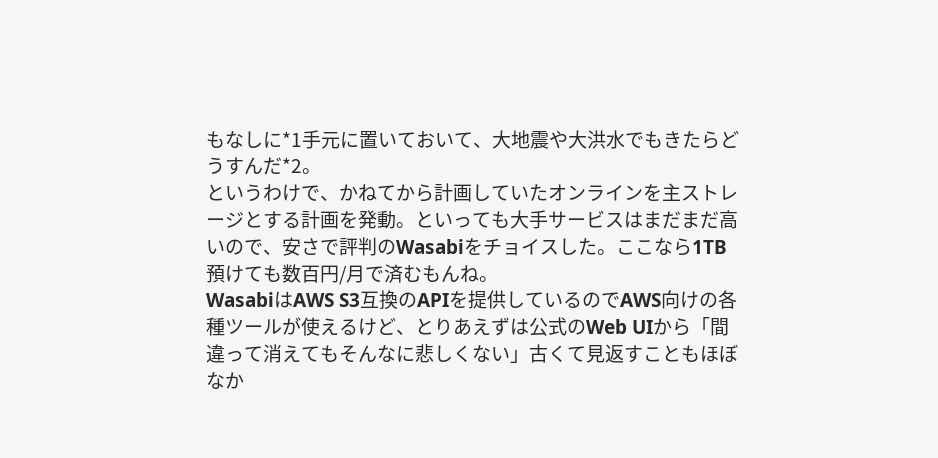もなしに*1手元に置いておいて、大地震や大洪水でもきたらどうすんだ*2。
というわけで、かねてから計画していたオンラインを主ストレージとする計画を発動。といっても大手サービスはまだまだ高いので、安さで評判のWasabiをチョイスした。ここなら1TB預けても数百円/月で済むもんね。
WasabiはAWS S3互換のAPIを提供しているのでAWS向けの各種ツールが使えるけど、とりあえずは公式のWeb UIから「間違って消えてもそんなに悲しくない」古くて見返すこともほぼなか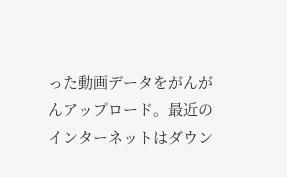った動画データをがんがんアップロード。最近のインターネットはダウン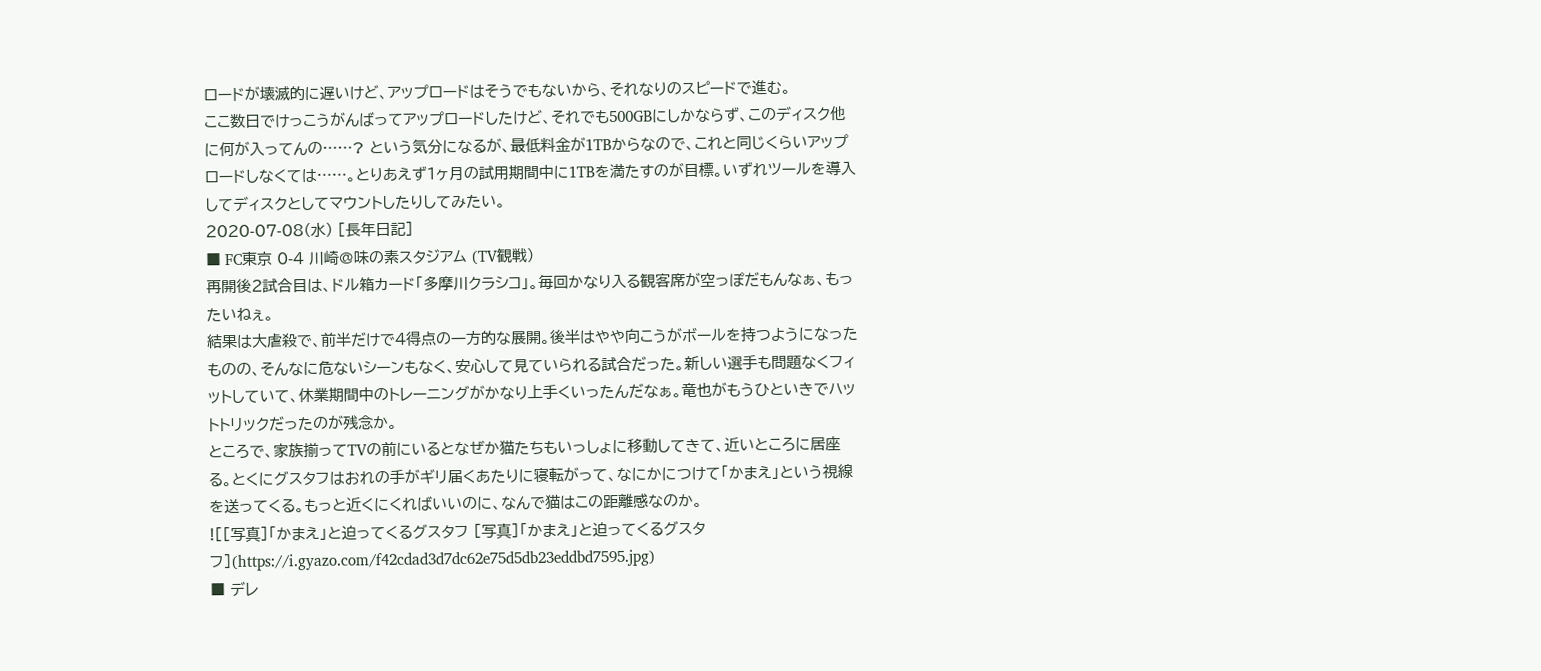ロードが壊滅的に遅いけど、アップロードはそうでもないから、それなりのスピードで進む。
ここ数日でけっこうがんばってアップロードしたけど、それでも500GBにしかならず、このディスク他に何が入ってんの……? という気分になるが、最低料金が1TBからなので、これと同じくらいアップロードしなくては……。とりあえず1ヶ月の試用期間中に1TBを満たすのが目標。いずれツールを導入してディスクとしてマウントしたりしてみたい。
2020-07-08(水) [長年日記]
■ FC東京 0-4 川崎@味の素スタジアム (TV観戦)
再開後2試合目は、ドル箱カード「多摩川クラシコ」。毎回かなり入る観客席が空っぽだもんなぁ、もったいねぇ。
結果は大虐殺で、前半だけで4得点の一方的な展開。後半はやや向こうがボールを持つようになったものの、そんなに危ないシーンもなく、安心して見ていられる試合だった。新しい選手も問題なくフィットしていて、休業期間中のトレーニングがかなり上手くいったんだなぁ。竜也がもうひといきでハットトリックだったのが残念か。
ところで、家族揃ってTVの前にいるとなぜか猫たちもいっしょに移動してきて、近いところに居座る。とくにグスタフはおれの手がギリ届くあたりに寝転がって、なにかにつけて「かまえ」という視線を送ってくる。もっと近くにくればいいのに、なんで猫はこの距離感なのか。
![[写真]「かまえ」と迫ってくるグスタフ [写真]「かまえ」と迫ってくるグスタフ](https://i.gyazo.com/f42cdad3d7dc62e75d5db23eddbd7595.jpg)
■ デレ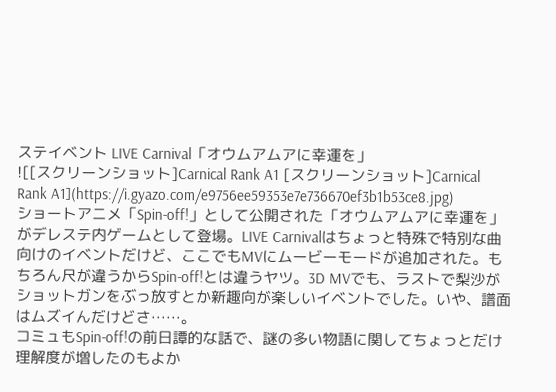ステイベント LIVE Carnival「オウムアムアに幸運を」
![[スクリーンショット]Carnical Rank A1 [スクリーンショット]Carnical Rank A1](https://i.gyazo.com/e9756ee59353e7e736670ef3b1b53ce8.jpg)
ショートアニメ「Spin-off!」として公開された「オウムアムアに幸運を」がデレステ内ゲームとして登場。LIVE Carnivalはちょっと特殊で特別な曲向けのイベントだけど、ここでもMVにムービーモードが追加された。もちろん尺が違うからSpin-off!とは違うヤツ。3D MVでも、ラストで梨沙がショットガンをぶっ放すとか新趣向が楽しいイベントでした。いや、譜面はムズイんだけどさ……。
コミュもSpin-off!の前日譚的な話で、謎の多い物語に関してちょっとだけ理解度が増したのもよか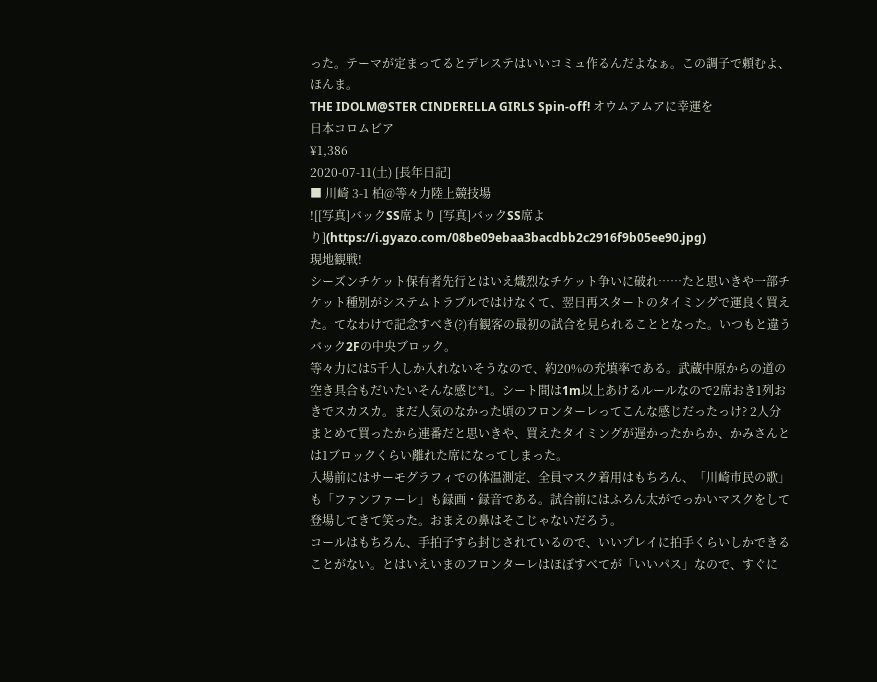った。テーマが定まってるとデレステはいいコミュ作るんだよなぁ。この調子で頼むよ、ほんま。
THE IDOLM@STER CINDERELLA GIRLS Spin-off! オウムアムアに幸運を
日本コロムビア
¥1,386
2020-07-11(土) [長年日記]
■ 川崎 3-1 柏@等々力陸上競技場
![[写真]バックSS席より [写真]バックSS席より](https://i.gyazo.com/08be09ebaa3bacdbb2c2916f9b05ee90.jpg)
現地観戦!
シーズンチケット保有者先行とはいえ熾烈なチケット争いに破れ……たと思いきや一部チケット種別がシステムトラブルではけなくて、翌日再スタートのタイミングで運良く買えた。てなわけで記念すべき(?)有観客の最初の試合を見られることとなった。いつもと違うバック2Fの中央ブロック。
等々力には5千人しか入れないそうなので、約20%の充填率である。武蔵中原からの道の空き具合もだいたいそんな感じ*1。シート間は1m以上あけるルールなので2席おき1列おきでスカスカ。まだ人気のなかった頃のフロンターレってこんな感じだったっけ? 2人分まとめて買ったから連番だと思いきや、買えたタイミングが遅かったからか、かみさんとは1ブロックくらい離れた席になってしまった。
入場前にはサーモグラフィでの体温測定、全員マスク着用はもちろん、「川崎市民の歌」も「ファンファーレ」も録画・録音である。試合前にはふろん太がでっかいマスクをして登場してきて笑った。おまえの鼻はそこじゃないだろう。
コールはもちろん、手拍子すら封じされているので、いいプレイに拍手くらいしかできることがない。とはいえいまのフロンターレはほぼすべてが「いいパス」なので、すぐに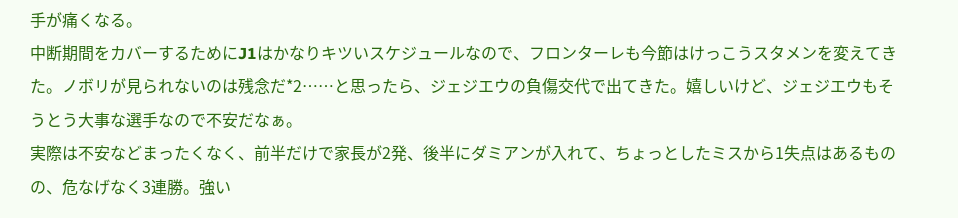手が痛くなる。
中断期間をカバーするためにJ1はかなりキツいスケジュールなので、フロンターレも今節はけっこうスタメンを変えてきた。ノボリが見られないのは残念だ*2……と思ったら、ジェジエウの負傷交代で出てきた。嬉しいけど、ジェジエウもそうとう大事な選手なので不安だなぁ。
実際は不安などまったくなく、前半だけで家長が2発、後半にダミアンが入れて、ちょっとしたミスから1失点はあるものの、危なげなく3連勝。強い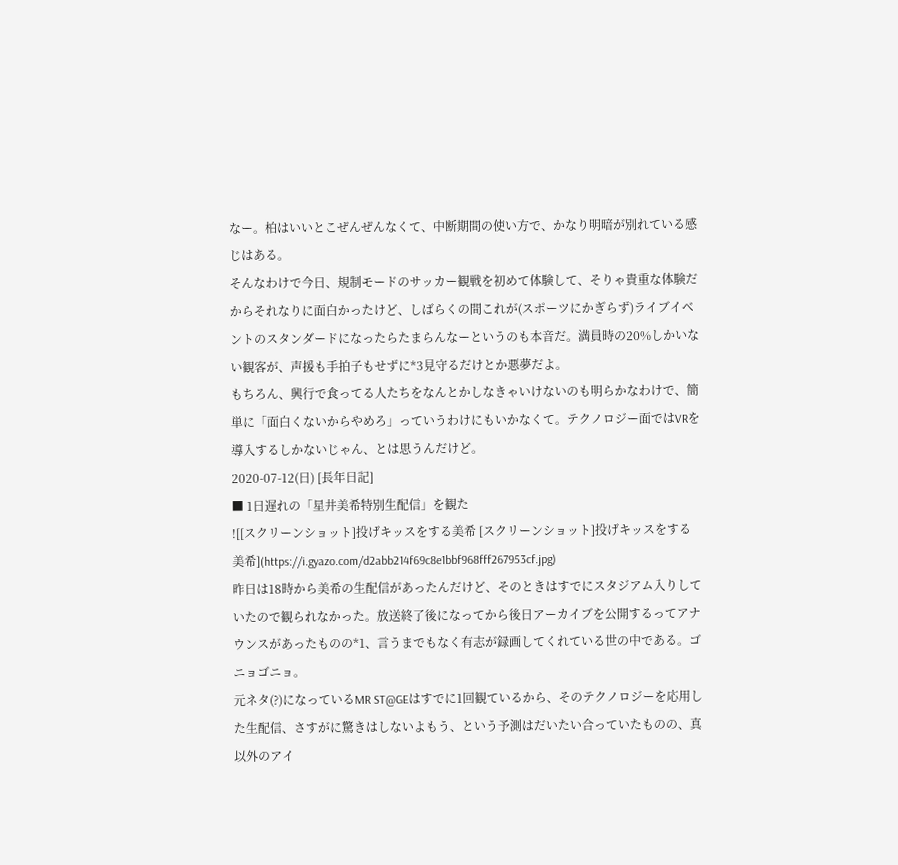なー。柏はいいとこぜんぜんなくて、中断期間の使い方で、かなり明暗が別れている感じはある。
そんなわけで今日、規制モードのサッカー観戦を初めて体験して、そりゃ貴重な体験だからそれなりに面白かったけど、しばらくの間これが(スポーツにかぎらず)ライブイベントのスタンダードになったらたまらんなーというのも本音だ。満員時の20%しかいない観客が、声援も手拍子もせずに*3見守るだけとか悪夢だよ。
もちろん、興行で食ってる人たちをなんとかしなきゃいけないのも明らかなわけで、簡単に「面白くないからやめろ」っていうわけにもいかなくて。テクノロジー面ではVRを導入するしかないじゃん、とは思うんだけど。
2020-07-12(日) [長年日記]
■ 1日遅れの「星井美希特別生配信」を観た
![[スクリーンショット]投げキッスをする美希 [スクリーンショット]投げキッスをする美希](https://i.gyazo.com/d2abb214f69c8e1bbf968fff267953cf.jpg)
昨日は18時から美希の生配信があったんだけど、そのときはすでにスタジアム入りしていたので観られなかった。放送終了後になってから後日アーカイブを公開するってアナウンスがあったものの*1、言うまでもなく有志が録画してくれている世の中である。ゴニョゴニョ。
元ネタ(?)になっているMR ST@GEはすでに1回観ているから、そのテクノロジーを応用した生配信、さすがに驚きはしないよもう、という予測はだいたい合っていたものの、真以外のアイ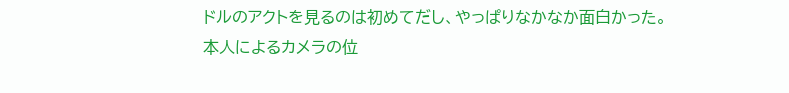ドルのアクトを見るのは初めてだし、やっぱりなかなか面白かった。
本人によるカメラの位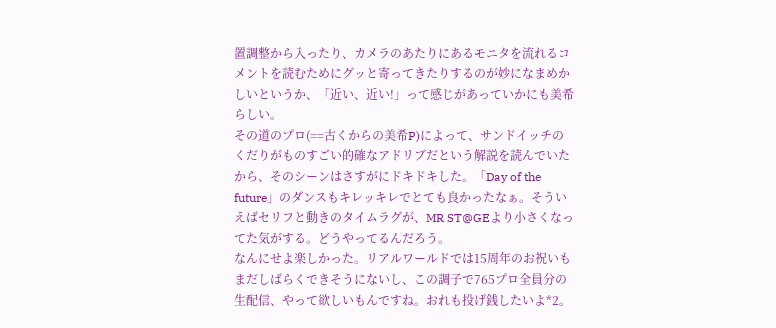置調整から入ったり、カメラのあたりにあるモニタを流れるコメントを読むためにグッと寄ってきたりするのが妙になまめかしいというか、「近い、近い!」って感じがあっていかにも美希らしい。
その道のプロ(==古くからの美希P)によって、サンドイッチのくだりがものすごい的確なアドリブだという解説を読んでいたから、そのシーンはさすがにドキドキした。「Day of the future」のダンスもキレッキレでとても良かったなぁ。そういえばセリフと動きのタイムラグが、MR ST@GEより小さくなってた気がする。どうやってるんだろう。
なんにせよ楽しかった。リアルワールドでは15周年のお祝いもまだしばらくできそうにないし、この調子で765プロ全員分の生配信、やって欲しいもんですね。おれも投げ銭したいよ*2。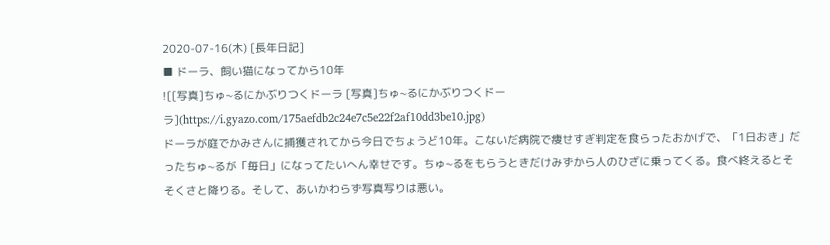2020-07-16(木) [長年日記]
■ ドーラ、飼い猫になってから10年
![[写真]ちゅ~るにかぶりつくドーラ [写真]ちゅ~るにかぶりつくドーラ](https://i.gyazo.com/175aefdb2c24e7c5e22f2af10dd3be10.jpg)
ドーラが庭でかみさんに捕獲されてから今日でちょうど10年。こないだ病院で痩せすぎ判定を食らったおかげで、「1日おき」だったちゅ~るが「毎日」になってたいへん幸せです。ちゅ~るをもらうときだけみずから人のひざに乗ってくる。食べ終えるとそそくさと降りる。そして、あいかわらず写真写りは悪い。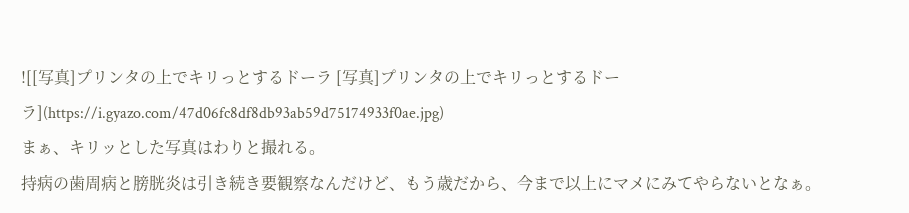![[写真]プリンタの上でキリっとするドーラ [写真]プリンタの上でキリっとするドーラ](https://i.gyazo.com/47d06fc8df8db93ab59d75174933f0ae.jpg)
まぁ、キリッとした写真はわりと撮れる。
持病の歯周病と膀胱炎は引き続き要観察なんだけど、もう歳だから、今まで以上にマメにみてやらないとなぁ。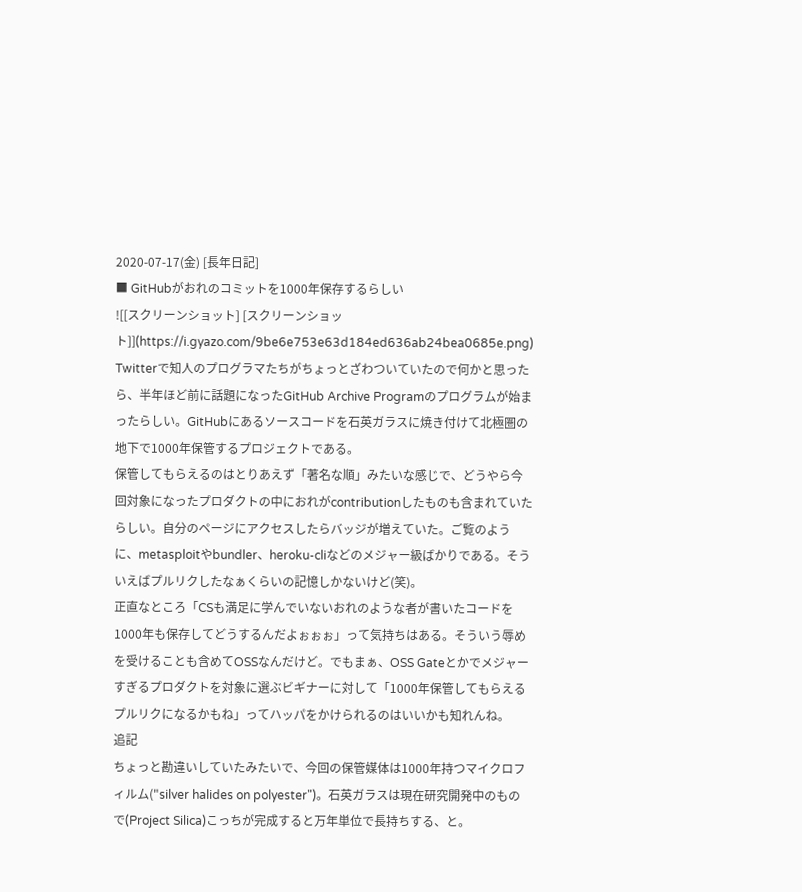2020-07-17(金) [長年日記]
■ GitHubがおれのコミットを1000年保存するらしい
![[スクリーンショット] [スクリーンショット]](https://i.gyazo.com/9be6e753e63d184ed636ab24bea0685e.png)
Twitterで知人のプログラマたちがちょっとざわついていたので何かと思ったら、半年ほど前に話題になったGitHub Archive Programのプログラムが始まったらしい。GitHubにあるソースコードを石英ガラスに焼き付けて北極圏の地下で1000年保管するプロジェクトである。
保管してもらえるのはとりあえず「著名な順」みたいな感じで、どうやら今回対象になったプロダクトの中におれがcontributionしたものも含まれていたらしい。自分のページにアクセスしたらバッジが増えていた。ご覧のように、metasploitやbundler、heroku-cliなどのメジャー級ばかりである。そういえばプルリクしたなぁくらいの記憶しかないけど(笑)。
正直なところ「CSも満足に学んでいないおれのような者が書いたコードを1000年も保存してどうするんだよぉぉぉ」って気持ちはある。そういう辱めを受けることも含めてOSSなんだけど。でもまぁ、OSS Gateとかでメジャーすぎるプロダクトを対象に選ぶビギナーに対して「1000年保管してもらえるプルリクになるかもね」ってハッパをかけられるのはいいかも知れんね。
追記
ちょっと勘違いしていたみたいで、今回の保管媒体は1000年持つマイクロフィルム("silver halides on polyester")。石英ガラスは現在研究開発中のもので(Project Silica)こっちが完成すると万年単位で長持ちする、と。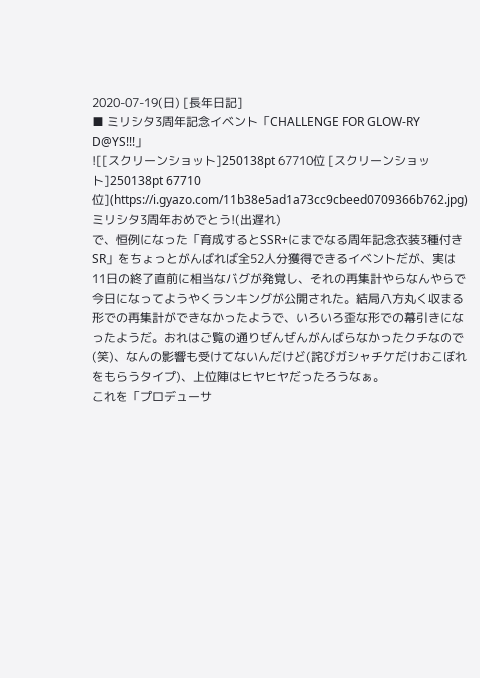2020-07-19(日) [長年日記]
■ ミリシタ3周年記念イベント「CHALLENGE FOR GLOW-RY D@YS!!!」
![[スクリーンショット]250138pt 67710位 [スクリーンショット]250138pt 67710位](https://i.gyazo.com/11b38e5ad1a73cc9cbeed0709366b762.jpg)
ミリシタ3周年おめでとう!(出遅れ)
で、恒例になった「育成するとSSR+にまでなる周年記念衣装3種付きSR」をちょっとがんばれば全52人分獲得できるイベントだが、実は11日の終了直前に相当なバグが発覚し、それの再集計やらなんやらで今日になってようやくランキングが公開された。結局八方丸く収まる形での再集計ができなかったようで、いろいろ歪な形での幕引きになったようだ。おれはご覧の通りぜんぜんがんばらなかったクチなので(笑)、なんの影響も受けてないんだけど(詫びガシャチケだけおこぼれをもらうタイプ)、上位陣はヒヤヒヤだったろうなぁ。
これを「プロデューサ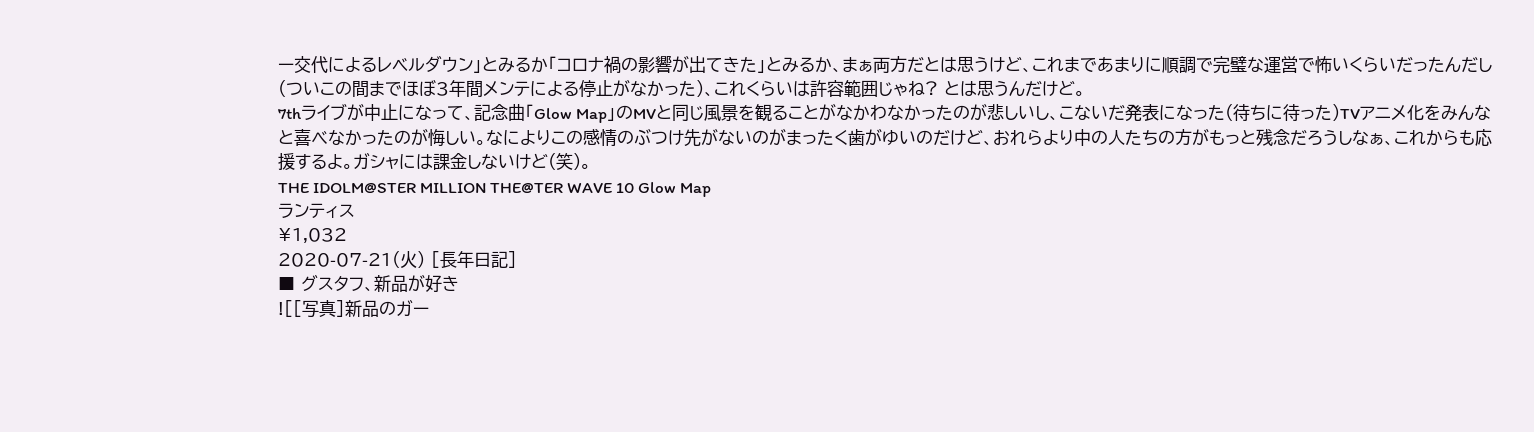ー交代によるレベルダウン」とみるか「コロナ禍の影響が出てきた」とみるか、まぁ両方だとは思うけど、これまであまりに順調で完璧な運営で怖いくらいだったんだし(ついこの間までほぼ3年間メンテによる停止がなかった)、これくらいは許容範囲じゃね? とは思うんだけど。
7thライブが中止になって、記念曲「Glow Map」のMVと同じ風景を観ることがなかわなかったのが悲しいし、こないだ発表になった(待ちに待った)TVアニメ化をみんなと喜べなかったのが悔しい。なによりこの感情のぶつけ先がないのがまったく歯がゆいのだけど、おれらより中の人たちの方がもっと残念だろうしなぁ、これからも応援するよ。ガシャには課金しないけど(笑)。
THE IDOLM@STER MILLION THE@TER WAVE 10 Glow Map
ランティス
¥1,032
2020-07-21(火) [長年日記]
■ グスタフ、新品が好き
![[写真]新品のガー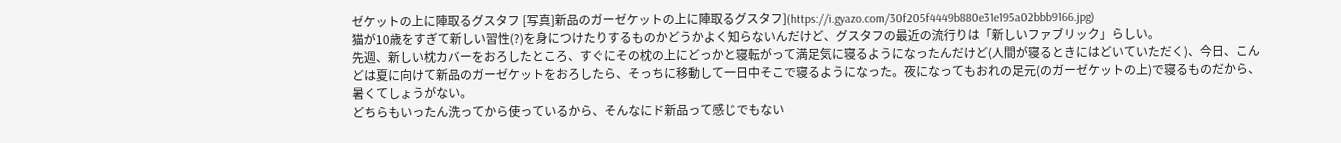ゼケットの上に陣取るグスタフ [写真]新品のガーゼケットの上に陣取るグスタフ](https://i.gyazo.com/30f205f4449b880e31e195a02bbb9166.jpg)
猫が10歳をすぎて新しい習性(?)を身につけたりするものかどうかよく知らないんだけど、グスタフの最近の流行りは「新しいファブリック」らしい。
先週、新しい枕カバーをおろしたところ、すぐにその枕の上にどっかと寝転がって満足気に寝るようになったんだけど(人間が寝るときにはどいていただく)、今日、こんどは夏に向けて新品のガーゼケットをおろしたら、そっちに移動して一日中そこで寝るようになった。夜になってもおれの足元(のガーゼケットの上)で寝るものだから、暑くてしょうがない。
どちらもいったん洗ってから使っているから、そんなにド新品って感じでもない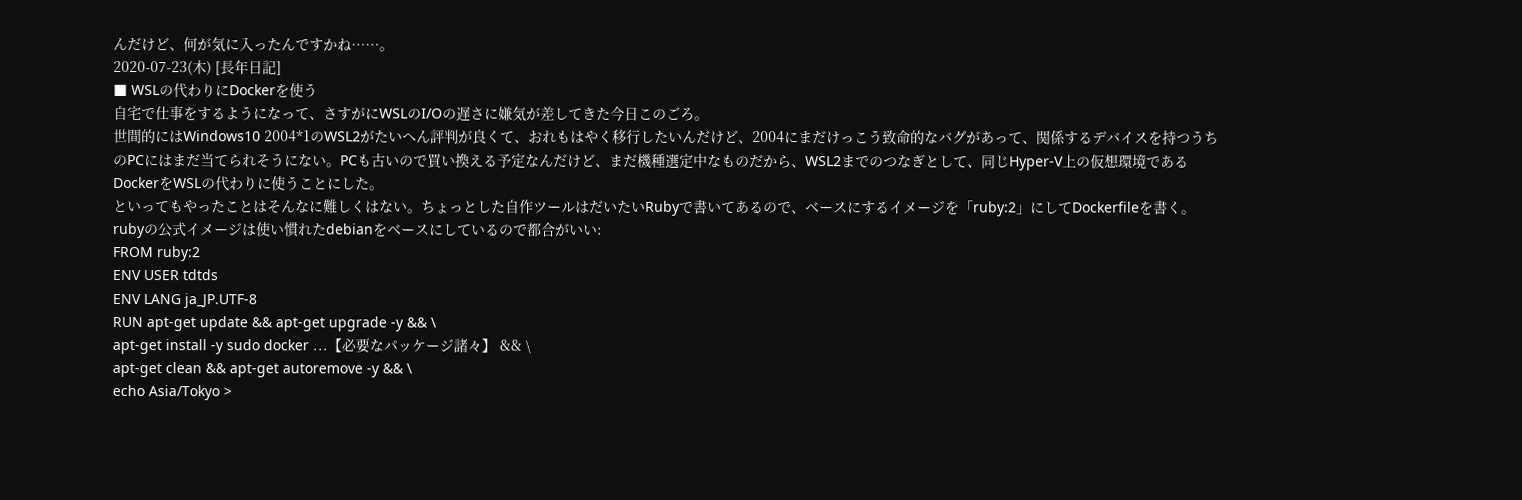んだけど、何が気に入ったんですかね……。
2020-07-23(木) [長年日記]
■ WSLの代わりにDockerを使う
自宅で仕事をするようになって、さすがにWSLのI/Oの遅さに嫌気が差してきた今日このごろ。
世間的にはWindows10 2004*1のWSL2がたいへん評判が良くて、おれもはやく移行したいんだけど、2004にまだけっこう致命的なバグがあって、関係するデバイスを持つうちのPCにはまだ当てられそうにない。PCも古いので買い換える予定なんだけど、まだ機種選定中なものだから、WSL2までのつなぎとして、同じHyper-V上の仮想環境であるDockerをWSLの代わりに使うことにした。
といってもやったことはそんなに難しくはない。ちょっとした自作ツールはだいたいRubyで書いてあるので、ベースにするイメージを「ruby:2」にしてDockerfileを書く。rubyの公式イメージは使い慣れたdebianをベースにしているので都合がいい:
FROM ruby:2
ENV USER tdtds
ENV LANG ja_JP.UTF-8
RUN apt-get update && apt-get upgrade -y && \
apt-get install -y sudo docker ...【必要なパッケージ諸々】 && \
apt-get clean && apt-get autoremove -y && \
echo Asia/Tokyo >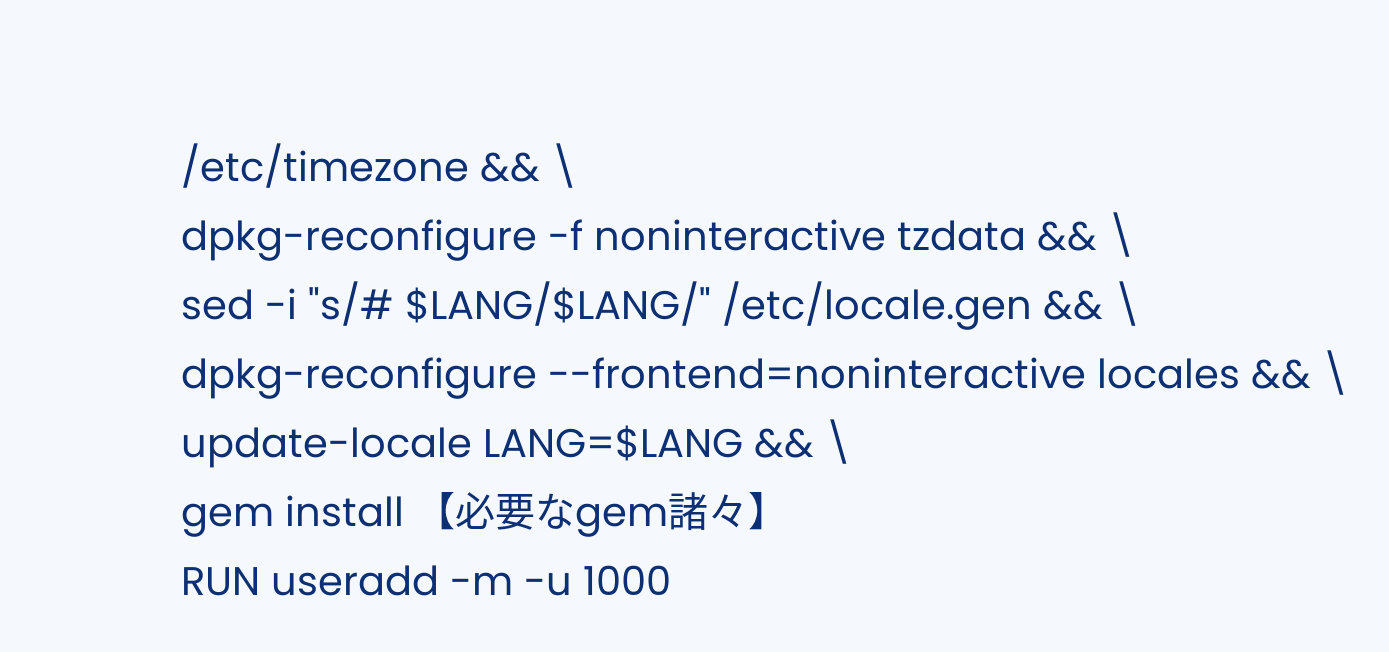/etc/timezone && \
dpkg-reconfigure -f noninteractive tzdata && \
sed -i "s/# $LANG/$LANG/" /etc/locale.gen && \
dpkg-reconfigure --frontend=noninteractive locales && \
update-locale LANG=$LANG && \
gem install 【必要なgem諸々】
RUN useradd -m -u 1000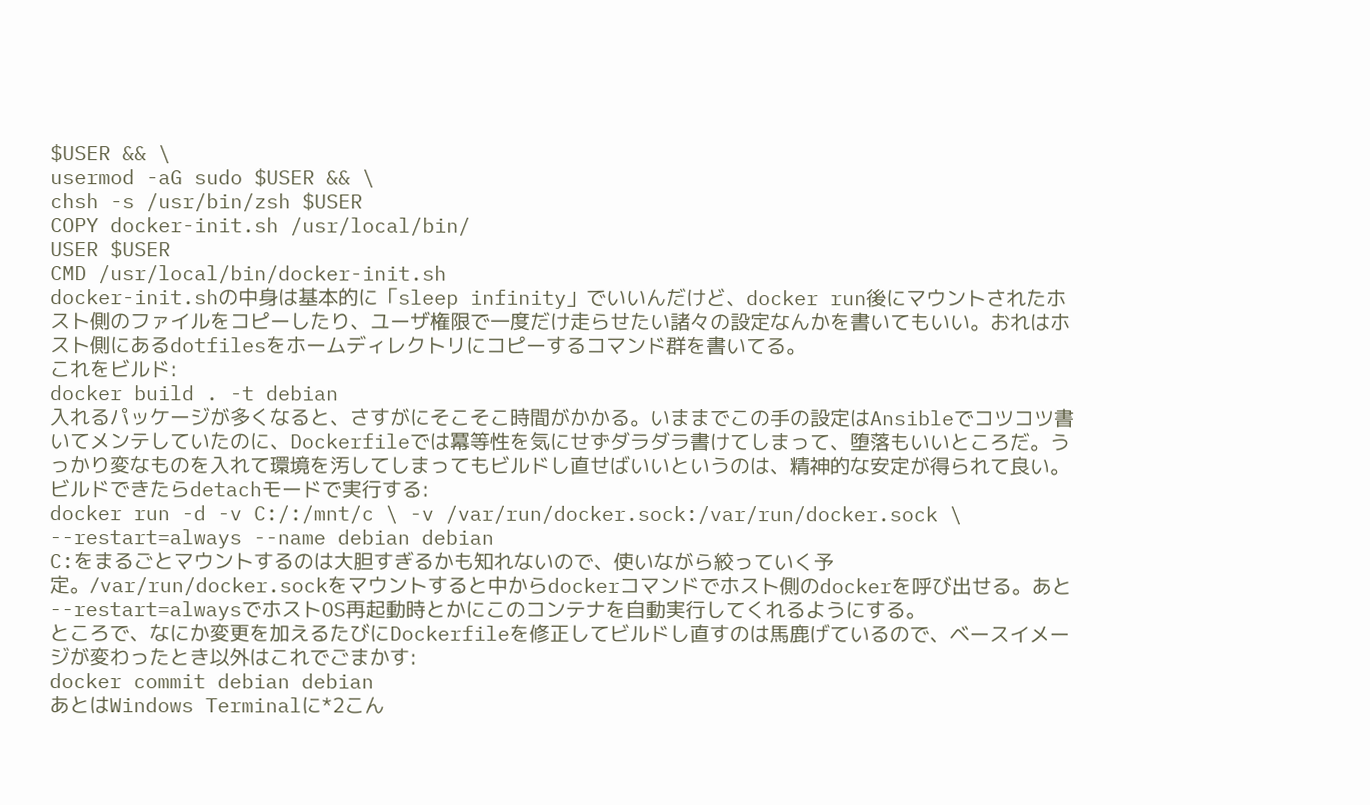$USER && \
usermod -aG sudo $USER && \
chsh -s /usr/bin/zsh $USER
COPY docker-init.sh /usr/local/bin/
USER $USER
CMD /usr/local/bin/docker-init.sh
docker-init.shの中身は基本的に「sleep infinity」でいいんだけど、docker run後にマウントされたホスト側のファイルをコピーしたり、ユーザ権限で一度だけ走らせたい諸々の設定なんかを書いてもいい。おれはホスト側にあるdotfilesをホームディレクトリにコピーするコマンド群を書いてる。
これをビルド:
docker build . -t debian
入れるパッケージが多くなると、さすがにそこそこ時間がかかる。いままでこの手の設定はAnsibleでコツコツ書いてメンテしていたのに、Dockerfileでは冪等性を気にせずダラダラ書けてしまって、堕落もいいところだ。うっかり変なものを入れて環境を汚してしまってもビルドし直せばいいというのは、精神的な安定が得られて良い。
ビルドできたらdetachモードで実行する:
docker run -d -v C:/:/mnt/c \ -v /var/run/docker.sock:/var/run/docker.sock \ --restart=always --name debian debian
C:をまるごとマウントするのは大胆すぎるかも知れないので、使いながら絞っていく予定。/var/run/docker.sockをマウントすると中からdockerコマンドでホスト側のdockerを呼び出せる。あと--restart=alwaysでホストOS再起動時とかにこのコンテナを自動実行してくれるようにする。
ところで、なにか変更を加えるたびにDockerfileを修正してビルドし直すのは馬鹿げているので、ベースイメージが変わったとき以外はこれでごまかす:
docker commit debian debian
あとはWindows Terminalに*2こん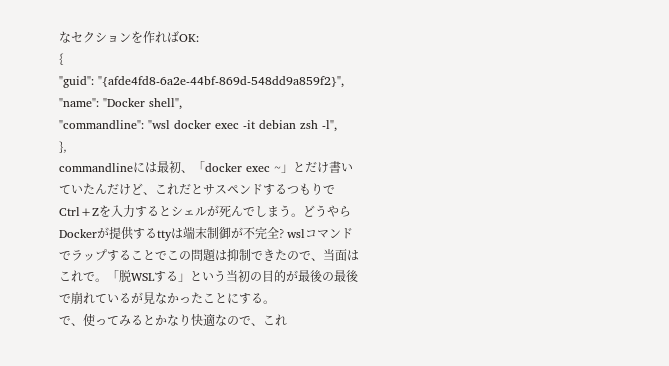なセクションを作ればOK:
{
"guid": "{afde4fd8-6a2e-44bf-869d-548dd9a859f2}",
"name": "Docker shell",
"commandline": "wsl docker exec -it debian zsh -l",
},
commandlineには最初、「docker exec ~」とだけ書いていたんだけど、これだとサスペンドするつもりでCtrl+Zを入力するとシェルが死んでしまう。どうやらDockerが提供するttyは端末制御が不完全? wslコマンドでラップすることでこの問題は抑制できたので、当面はこれで。「脱WSLする」という当初の目的が最後の最後で崩れているが見なかったことにする。
で、使ってみるとかなり快適なので、これ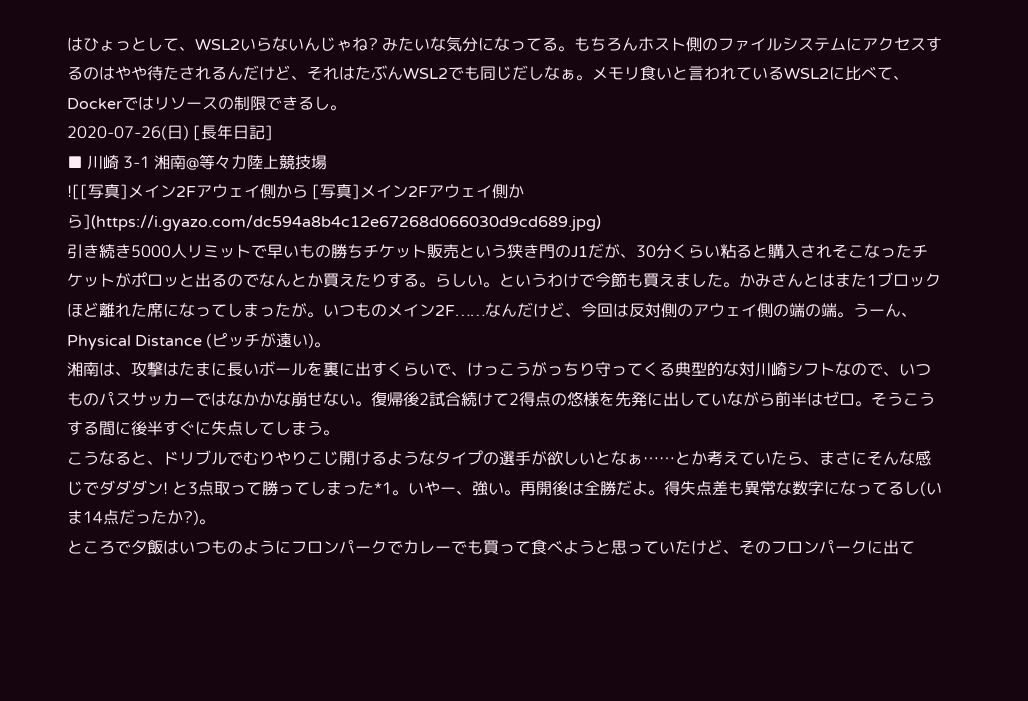はひょっとして、WSL2いらないんじゃね? みたいな気分になってる。もちろんホスト側のファイルシステムにアクセスするのはやや待たされるんだけど、それはたぶんWSL2でも同じだしなぁ。メモリ食いと言われているWSL2に比べて、Dockerではリソースの制限できるし。
2020-07-26(日) [長年日記]
■ 川崎 3-1 湘南@等々力陸上競技場
![[写真]メイン2Fアウェイ側から [写真]メイン2Fアウェイ側から](https://i.gyazo.com/dc594a8b4c12e67268d066030d9cd689.jpg)
引き続き5000人リミットで早いもの勝ちチケット販売という狭き門のJ1だが、30分くらい粘ると購入されそこなったチケットがポロッと出るのでなんとか買えたりする。らしい。というわけで今節も買えました。かみさんとはまた1ブロックほど離れた席になってしまったが。いつものメイン2F……なんだけど、今回は反対側のアウェイ側の端の端。うーん、Physical Distance (ピッチが遠い)。
湘南は、攻撃はたまに長いボールを裏に出すくらいで、けっこうがっちり守ってくる典型的な対川崎シフトなので、いつものパスサッカーではなかかな崩せない。復帰後2試合続けて2得点の悠様を先発に出していながら前半はゼロ。そうこうする間に後半すぐに失点してしまう。
こうなると、ドリブルでむりやりこじ開けるようなタイプの選手が欲しいとなぁ……とか考えていたら、まさにそんな感じでダダダン! と3点取って勝ってしまった*1。いやー、強い。再開後は全勝だよ。得失点差も異常な数字になってるし(いま14点だったか?)。
ところで夕飯はいつものようにフロンパークでカレーでも買って食べようと思っていたけど、そのフロンパークに出て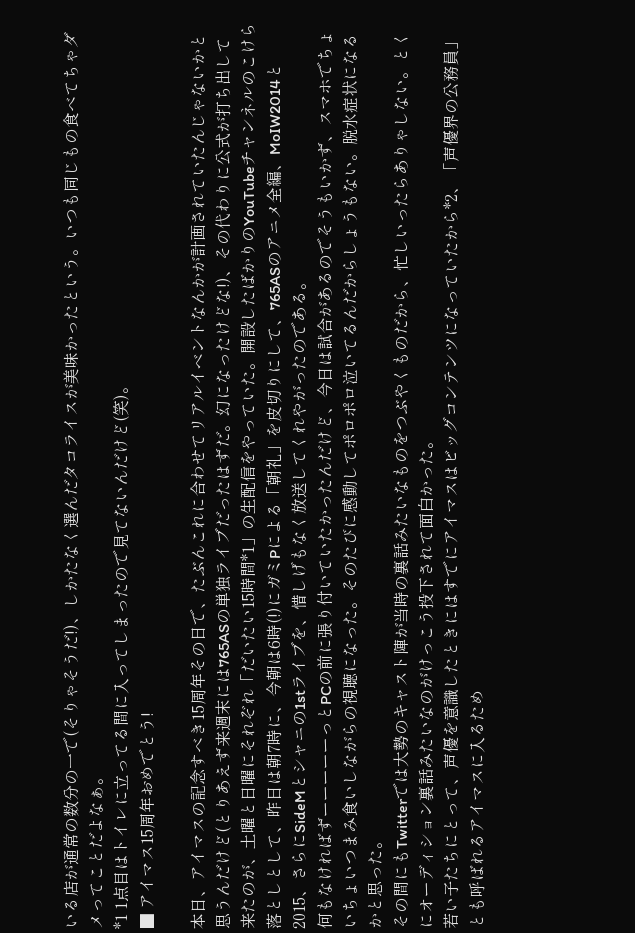いる店が通常の数分の一で(そりゃそうだ!)、しかたなく選んだタコライスが美味かったという。いつも同じもの食べてちゃダメってことだよなぁ。
*1 1点目はトイレに立ってる間に入ってしまったので見てないんだけど(笑)。
■ アイマス15周年おめでとう!

本日、アイマスの記念すべき15周年その日で、たぶんこれに合わせてリアルイベントなんかが計画されていたんじゃないかと思うんだけど(とりあえず来週末には765ASの単独ライブだったはずだ。幻になったけどな!)、その代わりに公式が打ち出して来たのが、土曜と日曜にそれぞれ「だいたい15時間*1」の生配信をやっていた。開設したばかりのYouTubeチャンネルのこけら落としとして、昨日は朝7時に、今朝は6時(!)にガミPによる「朝礼」を皮切りにして、765ASのアニメ全編、MoIW2014と2015、さらにSideMとシャニの1stライブを、惜しげもなく放送してくれやがったのである。
何もなければずーーーーーっとPCの前に張り付いていたかったんだけど、今日は試合があるのでそうもいかず、スマホでちょいちょいつまみ食いしながらの視聴になった。そのたびに感動してポロポロ泣いてるんだからしょうもない。脱水症状になるかと思った。
その間にもTwitterでは大勢のキャスト陣が当時の裏話みたいなものをつぶやくものだから、忙しいったらありゃしない。とくにオーディション裏話みたいなのがけっこう投下されて面白かった。
若い子たちにとって、声優を意識したときにはすでにアイマスはビッグコンテンツになっていたから*2、「声優界の公務員」とも呼ばれるアイマスに入るため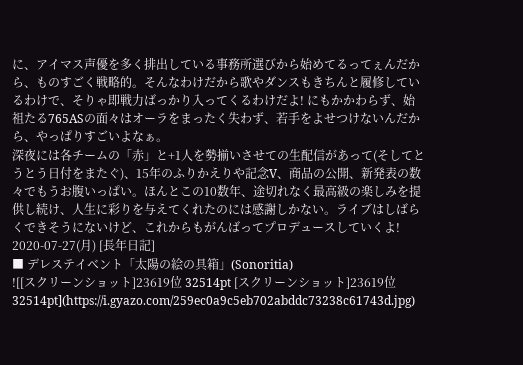に、アイマス声優を多く排出している事務所選びから始めてるってぇんだから、ものすごく戦略的。そんなわけだから歌やダンスもきちんと履修しているわけで、そりゃ即戦力ばっかり入ってくるわけだよ! にもかかわらず、始祖たる765ASの面々はオーラをまったく失わず、若手をよせつけないんだから、やっぱりすごいよなぁ。
深夜には各チームの「赤」と+1人を勢揃いさせての生配信があって(そしてとうとう日付をまたぐ)、15年のふりかえりや記念V、商品の公開、新発表の数々でもうお腹いっぱい。ほんとこの10数年、途切れなく最高級の楽しみを提供し続け、人生に彩りを与えてくれたのには感謝しかない。ライブはしばらくできそうにないけど、これからもがんばってプロデュースしていくよ!
2020-07-27(月) [長年日記]
■ デレステイベント「太陽の絵の具箱」(Sonoritia)
![[スクリーンショット]23619位 32514pt [スクリーンショット]23619位 32514pt](https://i.gyazo.com/259ec0a9c5eb702abddc73238c61743d.jpg)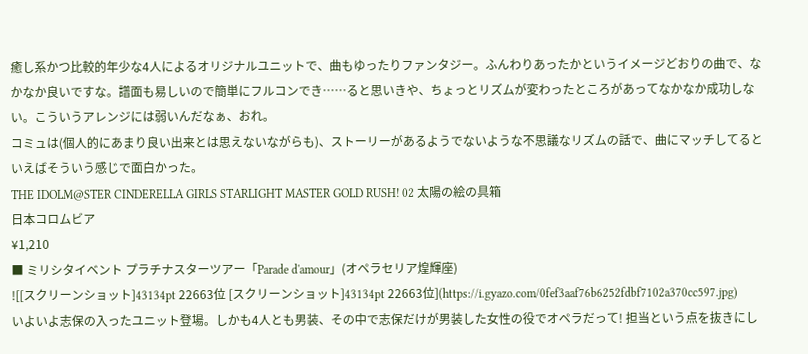癒し系かつ比較的年少な4人によるオリジナルユニットで、曲もゆったりファンタジー。ふんわりあったかというイメージどおりの曲で、なかなか良いですな。譜面も易しいので簡単にフルコンでき……ると思いきや、ちょっとリズムが変わったところがあってなかなか成功しない。こういうアレンジには弱いんだなぁ、おれ。
コミュは(個人的にあまり良い出来とは思えないながらも)、ストーリーがあるようでないような不思議なリズムの話で、曲にマッチしてるといえばそういう感じで面白かった。
THE IDOLM@STER CINDERELLA GIRLS STARLIGHT MASTER GOLD RUSH! 02 太陽の絵の具箱
日本コロムビア
¥1,210
■ ミリシタイベント プラチナスターツアー「Parade d'amour」(オペラセリア煌輝座)
![[スクリーンショット]43134pt 22663位 [スクリーンショット]43134pt 22663位](https://i.gyazo.com/0fef3aaf76b6252fdbf7102a370cc597.jpg)
いよいよ志保の入ったユニット登場。しかも4人とも男装、その中で志保だけが男装した女性の役でオペラだって! 担当という点を抜きにし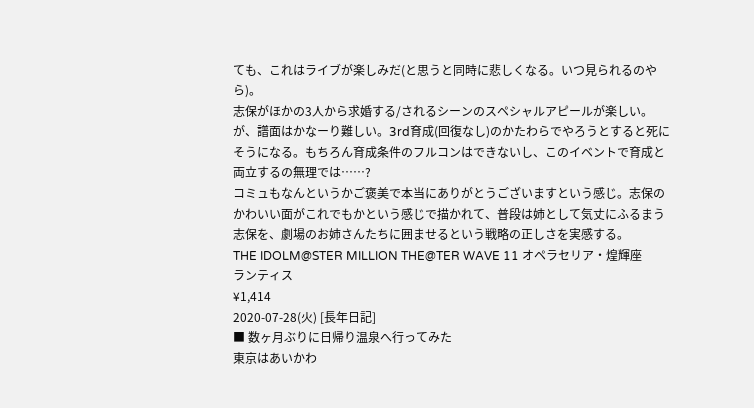ても、これはライブが楽しみだ(と思うと同時に悲しくなる。いつ見られるのやら)。
志保がほかの3人から求婚する/されるシーンのスペシャルアピールが楽しい。が、譜面はかなーり難しい。3rd育成(回復なし)のかたわらでやろうとすると死にそうになる。もちろん育成条件のフルコンはできないし、このイベントで育成と両立するの無理では……?
コミュもなんというかご褒美で本当にありがとうございますという感じ。志保のかわいい面がこれでもかという感じで描かれて、普段は姉として気丈にふるまう志保を、劇場のお姉さんたちに囲ませるという戦略の正しさを実感する。
THE IDOLM@STER MILLION THE@TER WAVE 11 オペラセリア・煌輝座
ランティス
¥1,414
2020-07-28(火) [長年日記]
■ 数ヶ月ぶりに日帰り温泉へ行ってみた
東京はあいかわ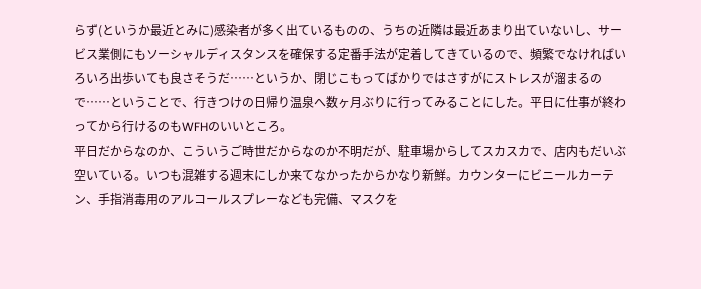らず(というか最近とみに)感染者が多く出ているものの、うちの近隣は最近あまり出ていないし、サービス業側にもソーシャルディスタンスを確保する定番手法が定着してきているので、頻繁でなければいろいろ出歩いても良さそうだ……というか、閉じこもってばかりではさすがにストレスが溜まるので……ということで、行きつけの日帰り温泉へ数ヶ月ぶりに行ってみることにした。平日に仕事が終わってから行けるのもWFHのいいところ。
平日だからなのか、こういうご時世だからなのか不明だが、駐車場からしてスカスカで、店内もだいぶ空いている。いつも混雑する週末にしか来てなかったからかなり新鮮。カウンターにビニールカーテン、手指消毒用のアルコールスプレーなども完備、マスクを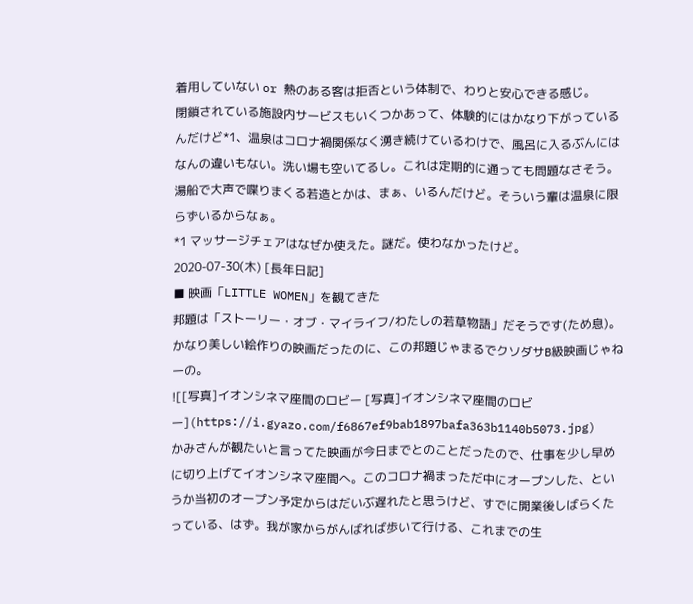着用していない or 熱のある客は拒否という体制で、わりと安心できる感じ。
閉鎖されている施設内サービスもいくつかあって、体験的にはかなり下がっているんだけど*1、温泉はコロナ禍関係なく湧き続けているわけで、風呂に入るぶんにはなんの違いもない。洗い場も空いてるし。これは定期的に通っても問題なさそう。湯船で大声で喋りまくる若造とかは、まぁ、いるんだけど。そういう輩は温泉に限らずいるからなぁ。
*1 マッサージチェアはなぜか使えた。謎だ。使わなかったけど。
2020-07-30(木) [長年日記]
■ 映画「LITTLE WOMEN」を観てきた
邦題は「ストーリー・オブ・マイライフ/わたしの若草物語」だそうです(ため息)。かなり美しい絵作りの映画だったのに、この邦題じゃまるでクソダサB級映画じゃねーの。
![[写真]イオンシネマ座間のロビー [写真]イオンシネマ座間のロビー](https://i.gyazo.com/f6867ef9bab1897bafa363b1140b5073.jpg)
かみさんが観たいと言ってた映画が今日までとのことだったので、仕事を少し早めに切り上げてイオンシネマ座間へ。このコロナ禍まっただ中にオープンした、というか当初のオープン予定からはだいぶ遅れたと思うけど、すでに開業後しばらくたっている、はず。我が家からがんばれば歩いて行ける、これまでの生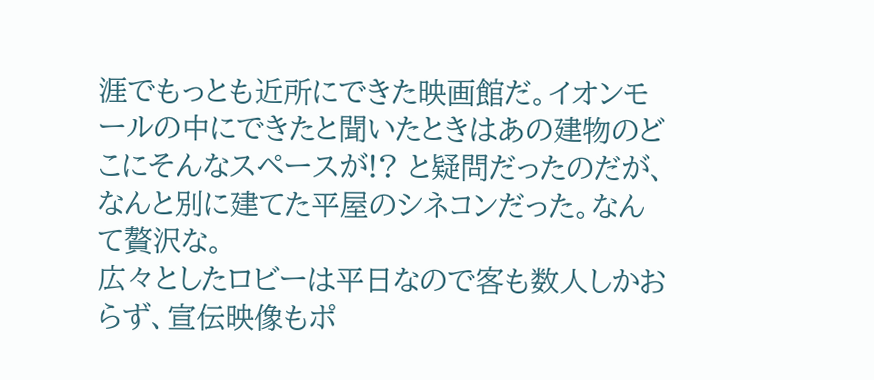涯でもっとも近所にできた映画館だ。イオンモールの中にできたと聞いたときはあの建物のどこにそんなスペースが!? と疑問だったのだが、なんと別に建てた平屋のシネコンだった。なんて贅沢な。
広々としたロビーは平日なので客も数人しかおらず、宣伝映像もポ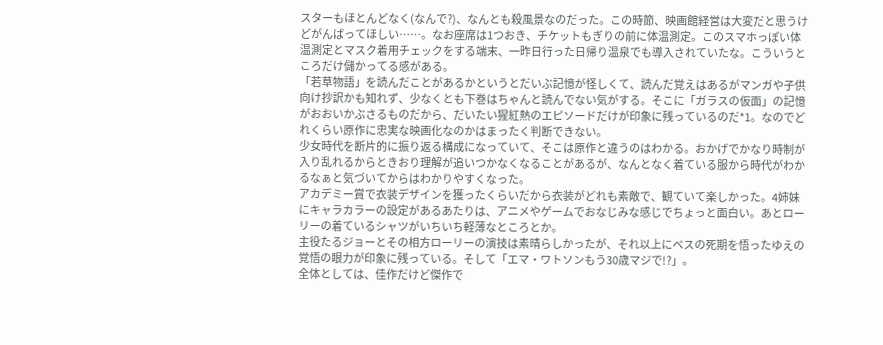スターもほとんどなく(なんで?)、なんとも殺風景なのだった。この時節、映画館経営は大変だと思うけどがんばってほしい……。なお座席は1つおき、チケットもぎりの前に体温測定。このスマホっぽい体温測定とマスク着用チェックをする端末、一昨日行った日帰り温泉でも導入されていたな。こういうところだけ儲かってる感がある。
「若草物語」を読んだことがあるかというとだいぶ記憶が怪しくて、読んだ覚えはあるがマンガや子供向け抄訳かも知れず、少なくとも下巻はちゃんと読んでない気がする。そこに「ガラスの仮面」の記憶がおおいかぶさるものだから、だいたい猩紅熱のエピソードだけが印象に残っているのだ*1。なのでどれくらい原作に忠実な映画化なのかはまったく判断できない。
少女時代を断片的に振り返る構成になっていて、そこは原作と違うのはわかる。おかげでかなり時制が入り乱れるからときおり理解が追いつかなくなることがあるが、なんとなく着ている服から時代がわかるなぁと気づいてからはわかりやすくなった。
アカデミー賞で衣装デザインを獲ったくらいだから衣装がどれも素敵で、観ていて楽しかった。4姉妹にキャラカラーの設定があるあたりは、アニメやゲームでおなじみな感じでちょっと面白い。あとローリーの着ているシャツがいちいち軽薄なところとか。
主役たるジョーとその相方ローリーの演技は素晴らしかったが、それ以上にベスの死期を悟ったゆえの覚悟の眼力が印象に残っている。そして「エマ・ワトソンもう30歳マジで!?」。
全体としては、佳作だけど傑作で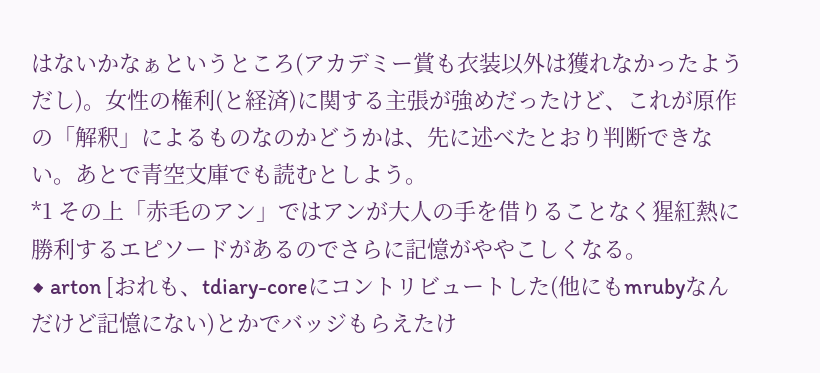はないかなぁというところ(アカデミー賞も衣装以外は獲れなかったようだし)。女性の権利(と経済)に関する主張が強めだったけど、これが原作の「解釈」によるものなのかどうかは、先に述べたとおり判断できない。あとで青空文庫でも読むとしよう。
*1 その上「赤毛のアン」ではアンが大人の手を借りることなく猩紅熱に勝利するエピソードがあるのでさらに記憶がややこしくなる。
◆ arton [おれも、tdiary-coreにコントリビュートした(他にもmrubyなんだけど記憶にない)とかでバッジもらえたけ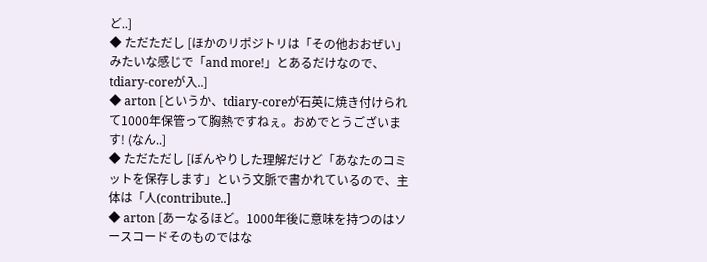ど..]
◆ ただただし [ほかのリポジトリは「その他おおぜい」みたいな感じで「and more!」とあるだけなので、tdiary-coreが入..]
◆ arton [というか、tdiary-coreが石英に焼き付けられて1000年保管って胸熱ですねぇ。おめでとうございます! (なん..]
◆ ただただし [ぼんやりした理解だけど「あなたのコミットを保存します」という文脈で書かれているので、主体は「人(contribute..]
◆ arton [あーなるほど。1000年後に意味を持つのはソースコードそのものではな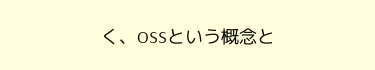く、OSSという概念と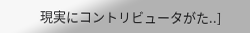現実にコントリビュータがた..]